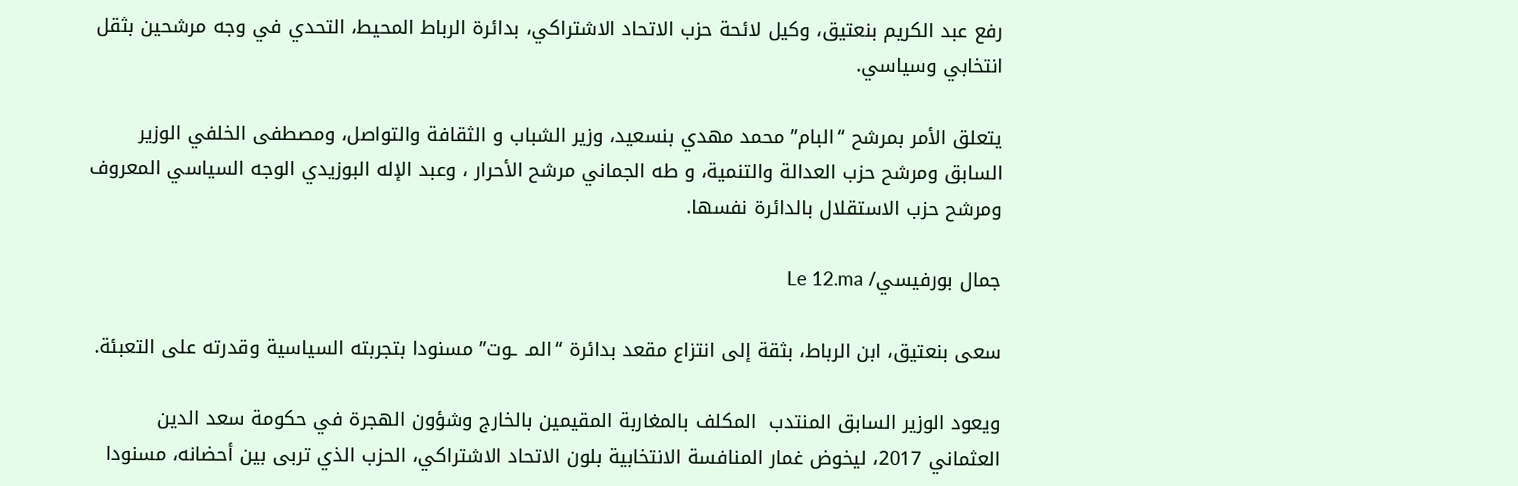رفع عبد الكريم بنعتيق، وكيل لائحة حزب الاتحاد الاشتراكي، بدائرة الرباط المحيط، التحدي في وجه مرشحين بثقل انتخابي وسياسي.

يتعلق الأمر بمرشح “البام” محمد مهدي بنسعيد، وزير الشباب و الثقافة والتواصل، ومصطفى الخلفي الوزير السابق ومرشح حزب العدالة والتنمية، و طه الجماني مرشح الأحرار ، وعبد الإله البوزيدي الوجه السياسي المعروف ومرشح حزب الاستقلال بالدائرة نفسها.

جمال بورفيسي/ Le 12.ma

سعى بنعتيق، ابن الرباط، بثقة إلى انتزاع مقعد بدائرة “المـ ـوت” مسنودا بتجربته السياسية وقدرته على التعبئة.

ويعود الوزير السابق المنتدب  المكلف بالمغاربة المقيمين بالخارج وشؤون الهجرة في حكومة سعد الدين العثماني 2017، ليخوض غمار المنافسة الانتخابية بلون الاتحاد الاشتراكي، الحزب الذي تربى بين أحضانه، مسنودا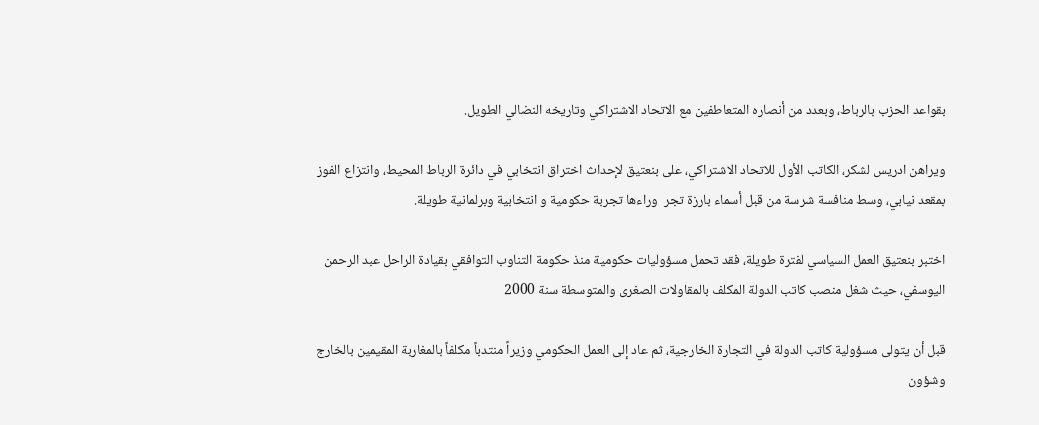بقواعد الحزب بالرباط، وبعدد من أنصاره المتعاطفين مع الاتحاد الاشتراكي وتاريخه النضالي الطويل.

ويراهن ادريس لشكر، الكاتب الأول للاتحاد الاشتراكي، على بنعتيق لإحداث اختراق انتخابي في دائرة الرباط المحيط، وانتزاع الفوز بمقعد نيابي، وسط منافسة شرسة من قبل أسماء بارزة تجر  وراءها تجربة حكومية و انتخابية وبرلمانية طويلة.

اختبر بنعتيق العمل السياسي لفترة طويلة، فقد تحمل مسؤوليات حكومية منذ حكومة التناوب التوافقي بقيادة الراحل عبد الرحمن اليوسفي، حيث شغل منصب كاتب الدولة المكلف بالمقاولات الصغرى والمتوسطة سنة 2000

قبل أن يتولى مسؤولية كاتب الدولة في التجارة الخارجية، ثم عاد إلى العمل الحكومي وزيراً منتدباً مكلفاً بالمغاربة المقيمين بالخارج وشؤون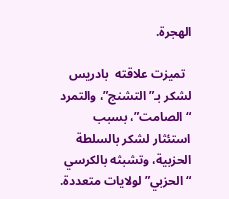الهجرة.

  تميزت علاقته  بادريس لشكر بـ”التشنج”، والتمرد “الصامت”، بسبب استئثار لشكر بالسلطة الحزبية، وتشبثه بالكرسي “الحزبي” لولايات متعددة.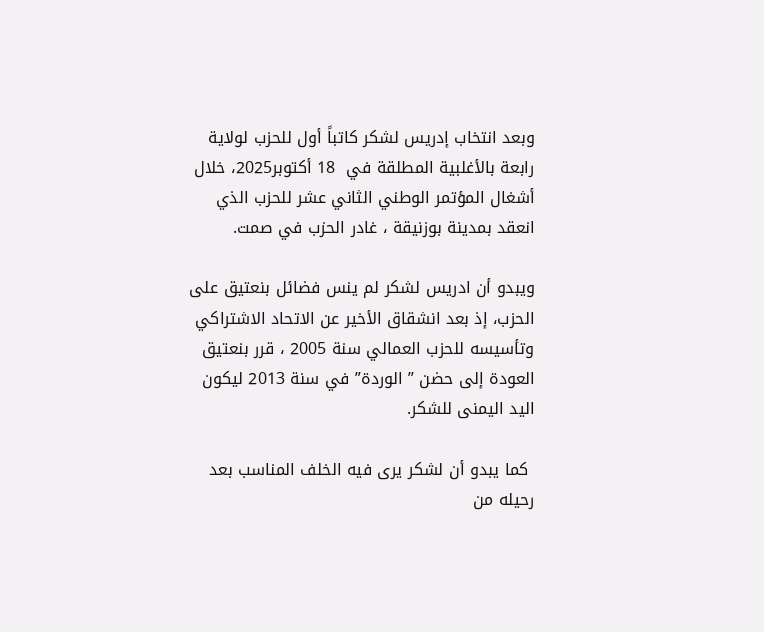وبعد انتخاب إدريس لشكر كاتباً أول للحزب لولاية رابعة بالأغلبية المطلقة في  18 أكتوبر2025، خلال أشغال المؤتمر الوطني الثاني عشر للحزب الذي انعقد بمدينة بوزنيقة ، غادر الحزب في صمت.

ويبدو أن ادريس لشكر لم ينس فضائل بنعتيق على الحزب، إذ بعد انشقاق الأخير عن الاتحاد الاشتراكي وتأسيسه للحزب العمالي سنة 2005 ، قرر بنعتيق العودة إلى حضن ” الوردة” في سنة 2013 ليكون اليد اليمنى للشكر.

 كما يبدو أن لشكر يرى فيه الخلف المناسب بعد رحيله من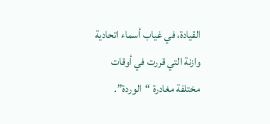القيادة، في غياب أسماء اتحادية وازنة التي قررت في أوقات مختلفة مغادرة “الوردة”.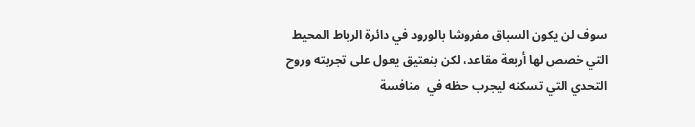سوف لن يكون السباق مفروشا بالورود في دائرة الرباط المحيط التي خصص لها أربعة مقاعد، لكن بنعتيق يعول على تجربته وروح التحدي التي تسكنه ليجرب حظه في  منافسة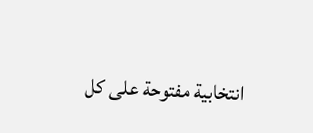انتخابية مفتوحة على كل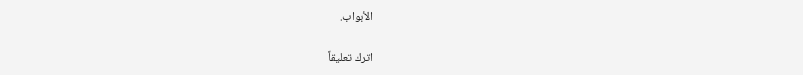الأبواب.

اترك تعليقاً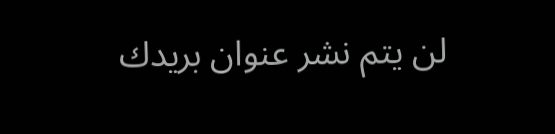لن يتم نشر عنوان بريدك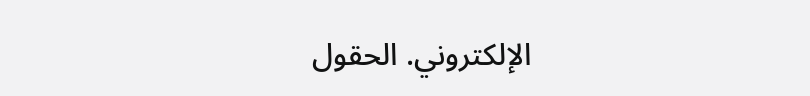الإلكتروني. الحقول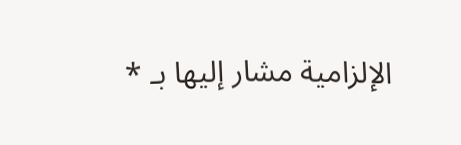الإلزامية مشار إليها بـ *